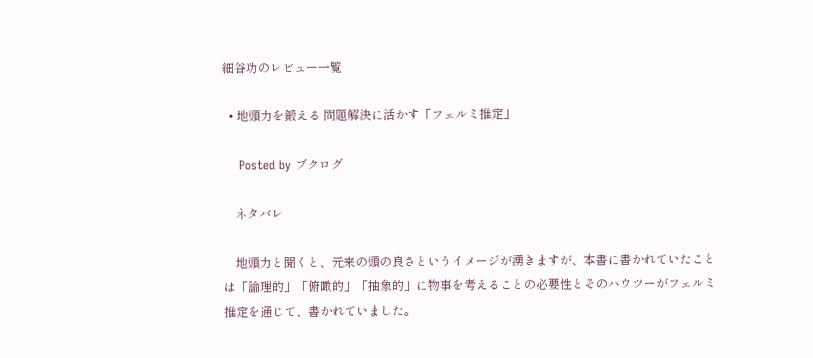細谷功のレビュー一覧

  • 地頭力を鍛える 問題解決に活かす「フェルミ推定」

    Posted by ブクログ

    ネタバレ

    地頭力と聞くと、元来の頭の良さというイメージが湧きますが、本書に書かれていたことは「論理的」「俯瞰的」「抽象的」に物事を考えることの必要性とそのハウツーがフェルミ推定を通じて、書かれていました。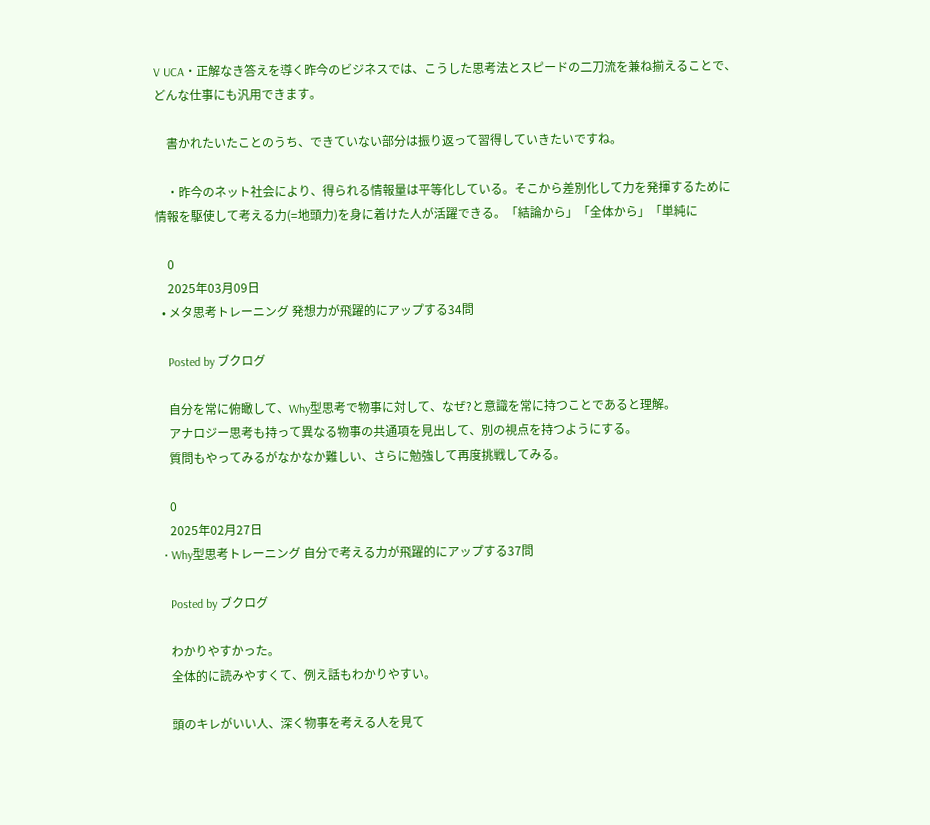V UCA・正解なき答えを導く昨今のビジネスでは、こうした思考法とスピードの二刀流を兼ね揃えることで、どんな仕事にも汎用できます。

    書かれたいたことのうち、できていない部分は振り返って習得していきたいですね。

    ・昨今のネット社会により、得られる情報量は平等化している。そこから差別化して力を発揮するために情報を駆使して考える力(=地頭力)を身に着けた人が活躍できる。「結論から」「全体から」「単純に

    0
    2025年03月09日
  • メタ思考トレーニング 発想力が飛躍的にアップする34問

    Posted by ブクログ

    自分を常に俯瞰して、Why型思考で物事に対して、なぜ?と意識を常に持つことであると理解。
    アナロジー思考も持って異なる物事の共通項を見出して、別の視点を持つようにする。
    質問もやってみるがなかなか難しい、さらに勉強して再度挑戦してみる。

    0
    2025年02月27日
  • Why型思考トレーニング 自分で考える力が飛躍的にアップする37問

    Posted by ブクログ

    わかりやすかった。
    全体的に読みやすくて、例え話もわかりやすい。

    頭のキレがいい人、深く物事を考える人を見て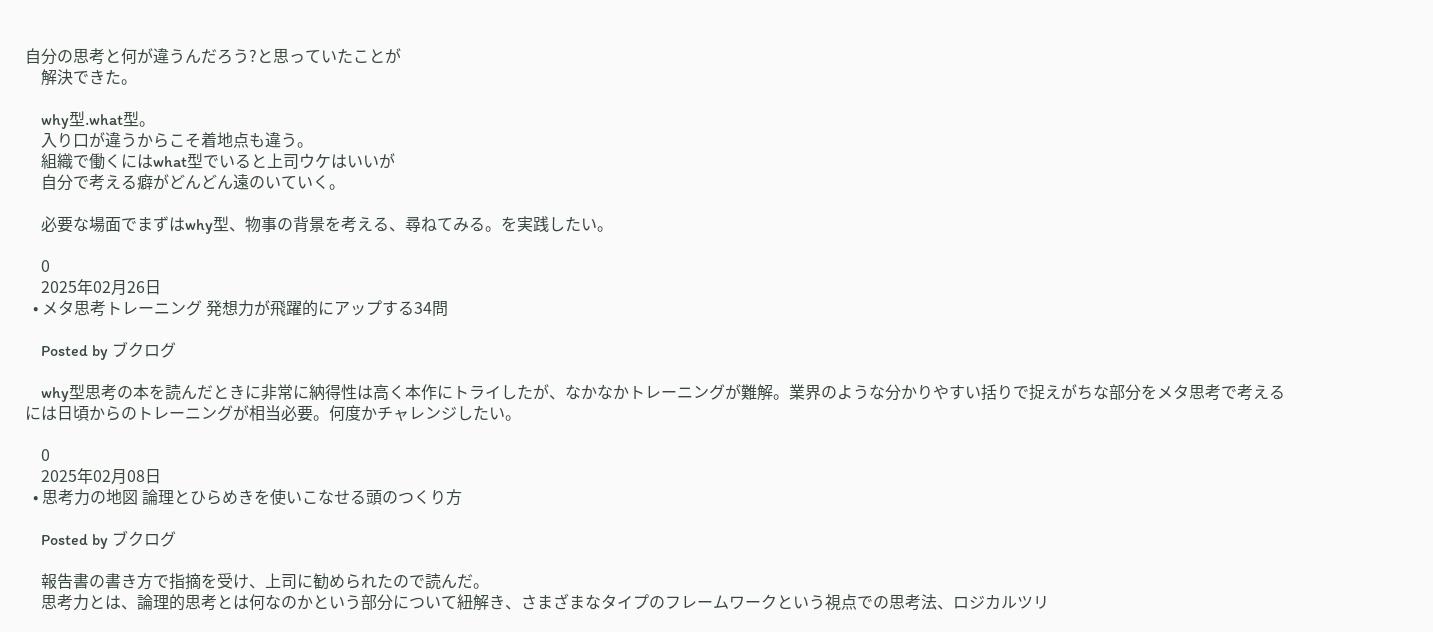自分の思考と何が違うんだろう?と思っていたことが
    解決できた。

    why型.what型。
    入り口が違うからこそ着地点も違う。
    組織で働くにはwhat型でいると上司ウケはいいが
    自分で考える癖がどんどん遠のいていく。

    必要な場面でまずはwhy型、物事の背景を考える、尋ねてみる。を実践したい。

    0
    2025年02月26日
  • メタ思考トレーニング 発想力が飛躍的にアップする34問

    Posted by ブクログ

    why型思考の本を読んだときに非常に納得性は高く本作にトライしたが、なかなかトレーニングが難解。業界のような分かりやすい括りで捉えがちな部分をメタ思考で考えるには日頃からのトレーニングが相当必要。何度かチャレンジしたい。

    0
    2025年02月08日
  • 思考力の地図 論理とひらめきを使いこなせる頭のつくり方

    Posted by ブクログ

    報告書の書き方で指摘を受け、上司に勧められたので読んだ。
    思考力とは、論理的思考とは何なのかという部分について紐解き、さまざまなタイプのフレームワークという視点での思考法、ロジカルツリ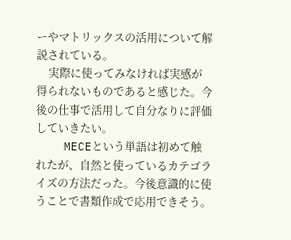ーやマトリックスの活用について解説されている。
    実際に使ってみなければ実感が得られないものであると感じた。今後の仕事で活用して自分なりに評価していきたい。
    MECEという単語は初めて触れたが、自然と使っているカテゴライズの方法だった。今後意識的に使うことで書類作成で応用できそう。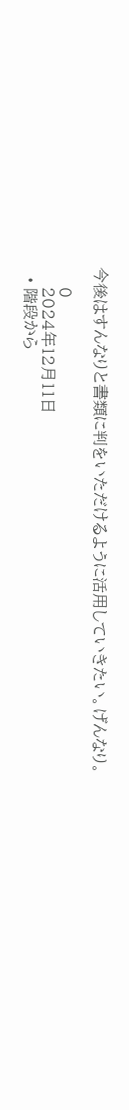今後はすんなりと書類に判をいただけるように活用していきたい。げんなり。

    0
    2024年12月11日
  • 階段から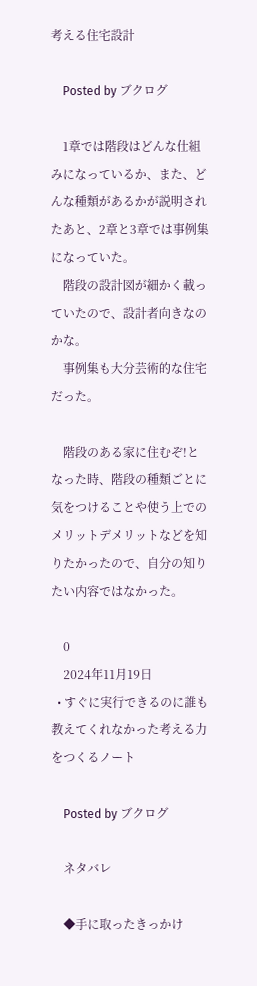考える住宅設計

    Posted by ブクログ

    1章では階段はどんな仕組みになっているか、また、どんな種類があるかが説明されたあと、2章と3章では事例集になっていた。
    階段の設計図が細かく載っていたので、設計者向きなのかな。
    事例集も大分芸術的な住宅だった。

    階段のある家に住むぞ!となった時、階段の種類ごとに気をつけることや使う上でのメリットデメリットなどを知りたかったので、自分の知りたい内容ではなかった。

    0
    2024年11月19日
  • すぐに実行できるのに誰も教えてくれなかった考える力をつくるノート

    Posted by ブクログ

    ネタバレ

    ◆手に取ったきっかけ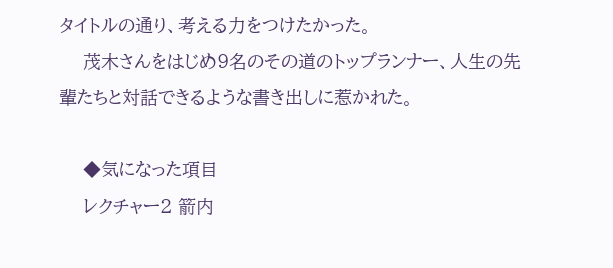タイトルの通り、考える力をつけたかった。
    茂木さんをはじめ9名のその道のトップランナー、人生の先輩たちと対話できるような書き出しに惹かれた。

    ◆気になった項目
    レクチャー2 箭内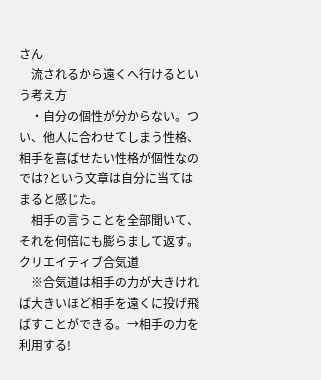さん
    流されるから遠くへ行けるという考え方
    ・自分の個性が分からない。つい、他人に合わせてしまう性格、相手を喜ばせたい性格が個性なのでは?という文章は自分に当てはまると感じた。
    相手の言うことを全部聞いて、それを何倍にも膨らまして返す。クリエイティブ合気道
    ※合気道は相手の力が大きければ大きいほど相手を遠くに投げ飛ばすことができる。→相手の力を利用する!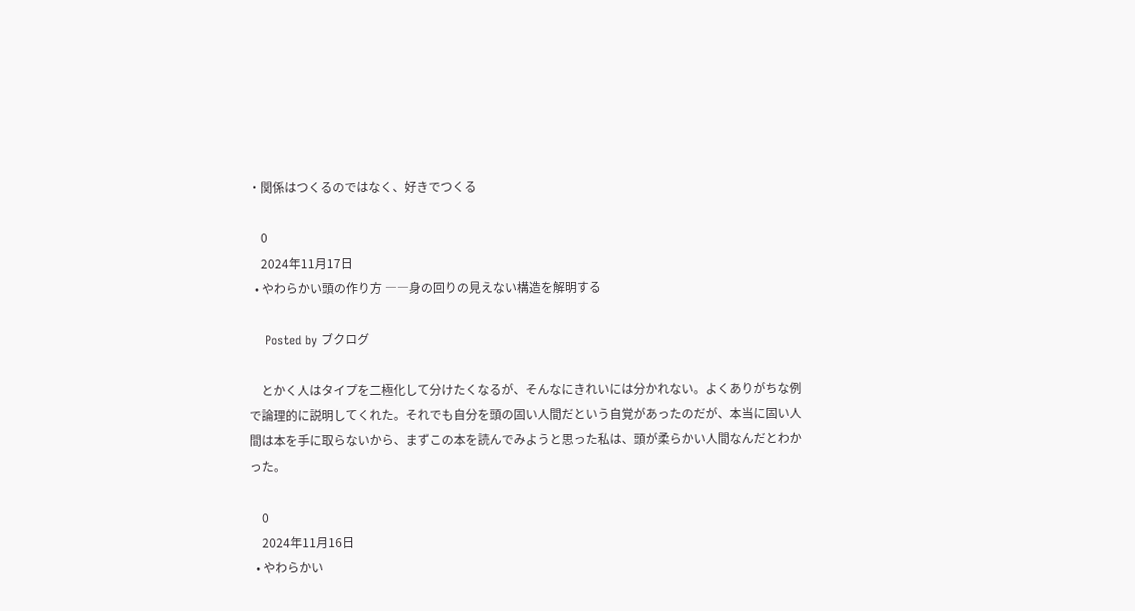・関係はつくるのではなく、好きでつくる

    0
    2024年11月17日
  • やわらかい頭の作り方 ――身の回りの見えない構造を解明する

    Posted by ブクログ

    とかく人はタイプを二極化して分けたくなるが、そんなにきれいには分かれない。よくありがちな例で論理的に説明してくれた。それでも自分を頭の固い人間だという自覚があったのだが、本当に固い人間は本を手に取らないから、まずこの本を読んでみようと思った私は、頭が柔らかい人間なんだとわかった。

    0
    2024年11月16日
  • やわらかい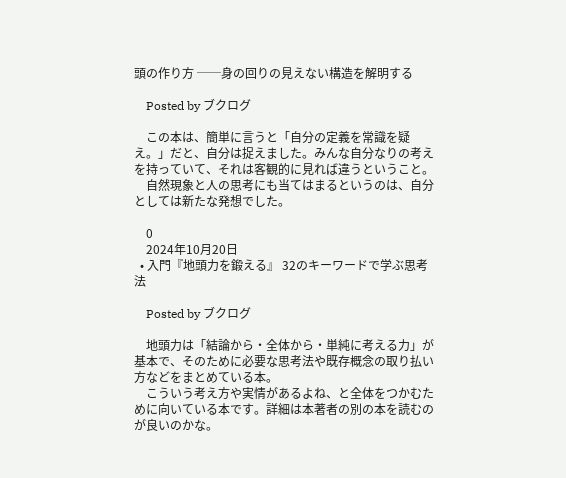頭の作り方 ──身の回りの見えない構造を解明する

    Posted by ブクログ

    この本は、簡単に言うと「自分の定義を常識を疑え。」だと、自分は捉えました。みんな自分なりの考えを持っていて、それは客観的に見れば違うということ。
    自然現象と人の思考にも当てはまるというのは、自分としては新たな発想でした。

    0
    2024年10月20日
  • 入門『地頭力を鍛える』 32のキーワードで学ぶ思考法

    Posted by ブクログ

    地頭力は「結論から・全体から・単純に考える力」が基本で、そのために必要な思考法や既存概念の取り払い方などをまとめている本。
    こういう考え方や実情があるよね、と全体をつかむために向いている本です。詳細は本著者の別の本を読むのが良いのかな。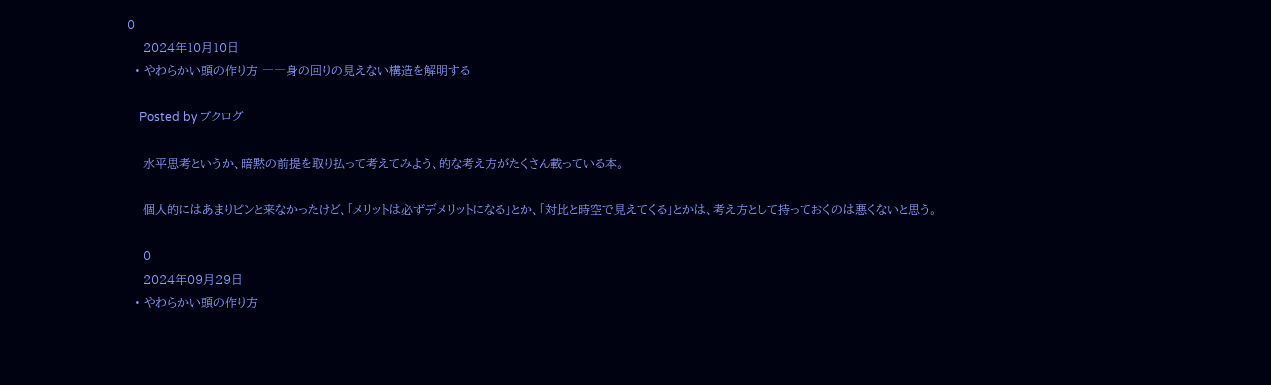0
    2024年10月10日
  • やわらかい頭の作り方 ――身の回りの見えない構造を解明する

    Posted by ブクログ

    水平思考というか、暗黙の前提を取り払って考えてみよう、的な考え方がたくさん載っている本。

    個人的にはあまりピンと来なかったけど、「メリットは必ずデメリットになる」とか、「対比と時空で見えてくる」とかは、考え方として持っておくのは悪くないと思う。

    0
    2024年09月29日
  • やわらかい頭の作り方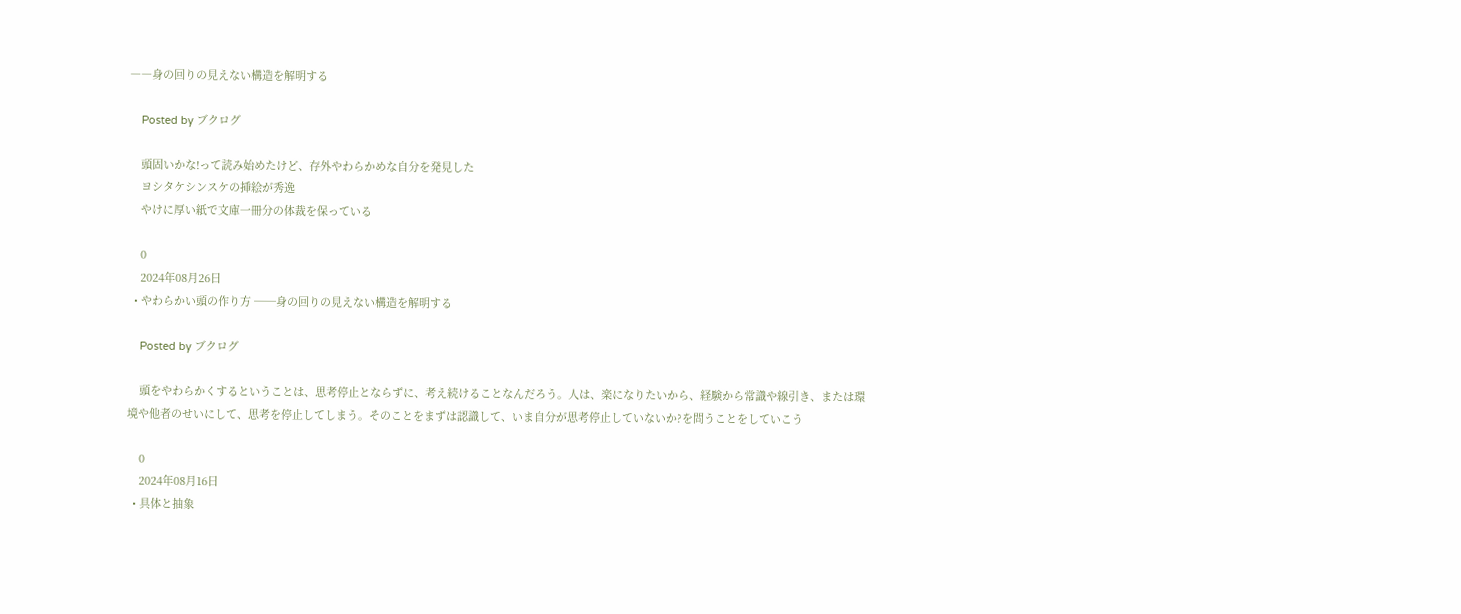――身の回りの見えない構造を解明する

    Posted by ブクログ

    頭固いかな!って読み始めたけど、存外やわらかめな自分を発見した
    ヨシタケシンスケの挿絵が秀逸
    やけに厚い紙で文庫一冊分の体裁を保っている

    0
    2024年08月26日
  • やわらかい頭の作り方 ──身の回りの見えない構造を解明する

    Posted by ブクログ

    頭をやわらかくするということは、思考停止とならずに、考え続けることなんだろう。人は、楽になりたいから、経験から常識や線引き、または環境や他者のせいにして、思考を停止してしまう。そのことをまずは認識して、いま自分が思考停止していないか?を問うことをしていこう

    0
    2024年08月16日
  • 具体と抽象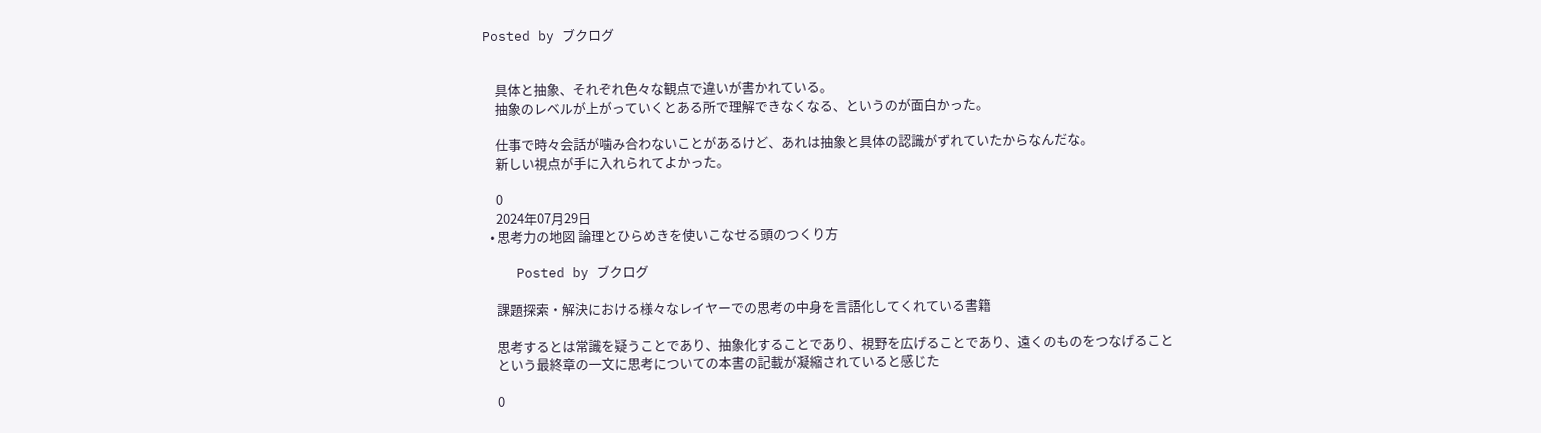Posted by ブクログ


    具体と抽象、それぞれ色々な観点で違いが書かれている。
    抽象のレベルが上がっていくとある所で理解できなくなる、というのが面白かった。

    仕事で時々会話が噛み合わないことがあるけど、あれは抽象と具体の認識がずれていたからなんだな。
    新しい視点が手に入れられてよかった。

    0
    2024年07月29日
  • 思考力の地図 論理とひらめきを使いこなせる頭のつくり方

    Posted by ブクログ

    課題探索・解決における様々なレイヤーでの思考の中身を言語化してくれている書籍

    思考するとは常識を疑うことであり、抽象化することであり、視野を広げることであり、遠くのものをつなげること
    という最終章の一文に思考についての本書の記載が凝縮されていると感じた

    0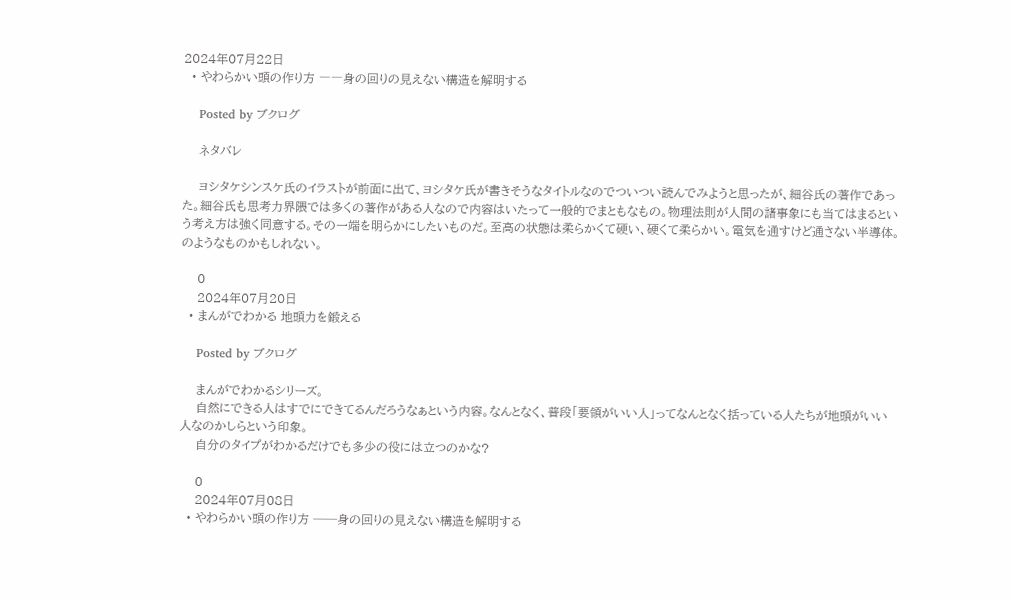2024年07月22日
  • やわらかい頭の作り方 ――身の回りの見えない構造を解明する

    Posted by ブクログ

    ネタバレ

    ヨシタケシンスケ氏のイラストが前面に出て、ヨシタケ氏が書きそうなタイトルなのでついつい読んでみようと思ったが、細谷氏の著作であった。細谷氏も思考力界隈では多くの著作がある人なので内容はいたって一般的でまともなもの。物理法則が人間の諸事象にも当てはまるという考え方は強く同意する。その一端を明らかにしたいものだ。至高の状態は柔らかくて硬い、硬くて柔らかい。電気を通すけど通さない半導体。のようなものかもしれない。

    0
    2024年07月20日
  • まんがでわかる 地頭力を鍛える

    Posted by ブクログ

    まんがでわかるシリーズ。
    自然にできる人はすでにできてるんだろうなぁという内容。なんとなく、普段「要領がいい人」ってなんとなく括っている人たちが地頭がいい人なのかしらという印象。
    自分のタイプがわかるだけでも多少の役には立つのかな?

    0
    2024年07月08日
  • やわらかい頭の作り方 ──身の回りの見えない構造を解明する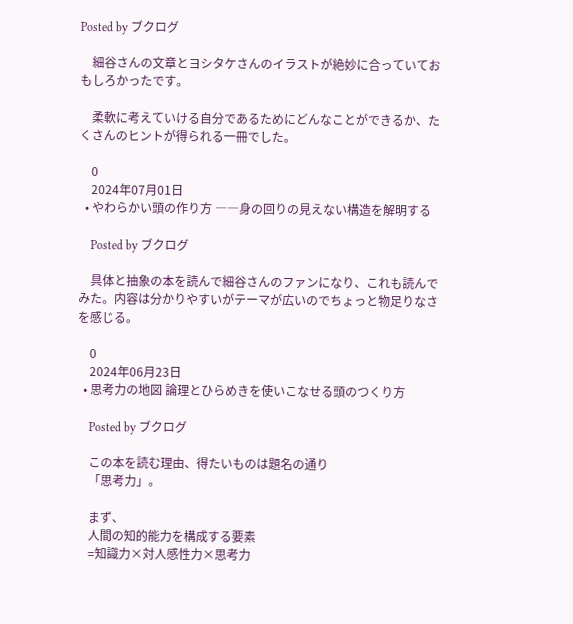Posted by ブクログ

    細谷さんの文章とヨシタケさんのイラストが絶妙に合っていておもしろかったです。

    柔軟に考えていける自分であるためにどんなことができるか、たくさんのヒントが得られる一冊でした。

    0
    2024年07月01日
  • やわらかい頭の作り方 ――身の回りの見えない構造を解明する

    Posted by ブクログ

    具体と抽象の本を読んで細谷さんのファンになり、これも読んでみた。内容は分かりやすいがテーマが広いのでちょっと物足りなさを感じる。

    0
    2024年06月23日
  • 思考力の地図 論理とひらめきを使いこなせる頭のつくり方

    Posted by ブクログ

    この本を読む理由、得たいものは題名の通り
    「思考力」。

    まず、
    人間の知的能力を構成する要素
    =知識力×対人感性力×思考力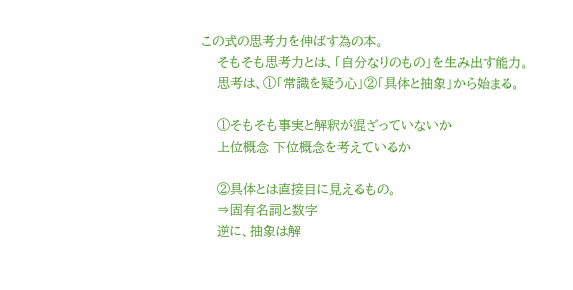この式の思考力を伸ばす為の本。
    そもそも思考力とは、「自分なりのもの」を生み出す能力。
    思考は、①「常識を疑う心」②「具体と抽象」から始まる。

    ①そもそも事実と解釈が混ざっていないか
    上位概念 下位概念を考えているか

    ②具体とは直接目に見えるもの。
    ⇒固有名詞と数字
    逆に、抽象は解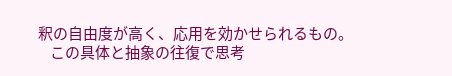釈の自由度が高く、応用を効かせられるもの。
    この具体と抽象の往復で思考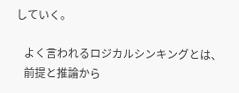していく。

    よく言われるロジカルシンキングとは、
    前提と推論から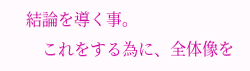結論を導く事。
    これをする為に、全体像を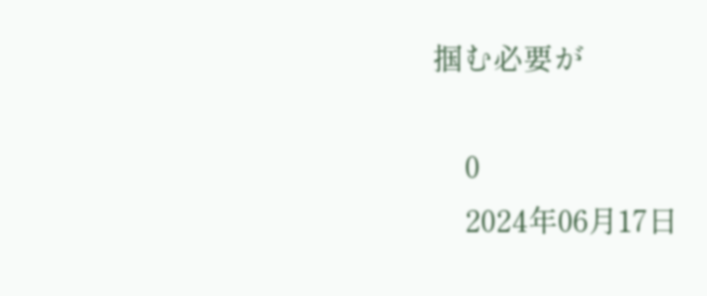掴む必要が

    0
    2024年06月17日